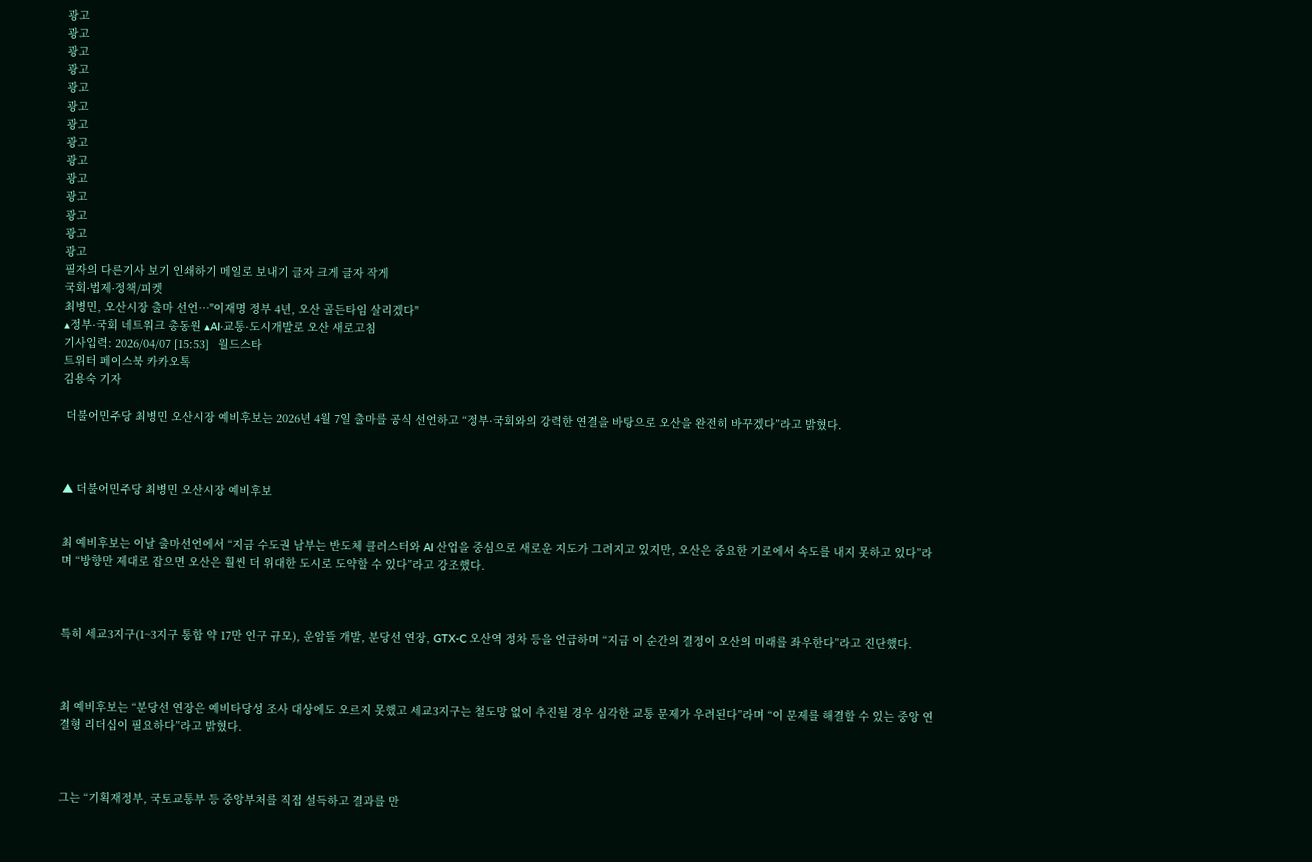광고
광고
광고
광고
광고
광고
광고
광고
광고
광고
광고
광고
광고
광고
필자의 다른기사 보기 인쇄하기 메일로 보내기 글자 크게 글자 작게
국회∙법제∙정책/피켓
최병민, 오산시장 출마 선언…"이재명 정부 4년, 오산 골든타임 살리겠다"
▴정부·국회 네트워크 총동원 ▴AI·교통·도시개발로 오산 새로고침
기사입력: 2026/04/07 [15:53]   월드스타
트위터 페이스북 카카오톡
김용숙 기자

 더불어민주당 최병민 오산시장 예비후보는 2026년 4월 7일 출마를 공식 선언하고 “정부·국회와의 강력한 연결을 바탕으로 오산을 완전히 바꾸겠다”라고 밝혔다.



▲ 더불어민주당 최병민 오산시장 예비후보


최 예비후보는 이날 출마선언에서 “지금 수도권 남부는 반도체 클러스터와 AI 산업을 중심으로 새로운 지도가 그려지고 있지만, 오산은 중요한 기로에서 속도를 내지 못하고 있다”라며 “방향만 제대로 잡으면 오산은 훨씬 더 위대한 도시로 도약할 수 있다”라고 강조했다.



특히 세교3지구(1~3지구 통합 약 17만 인구 규모), 운암뜰 개발, 분당선 연장, GTX-C 오산역 정차 등을 언급하며 “지금 이 순간의 결정이 오산의 미래를 좌우한다”라고 진단했다.



최 예비후보는 “분당선 연장은 예비타당성 조사 대상에도 오르지 못했고 세교3지구는 철도망 없이 추진될 경우 심각한 교통 문제가 우려된다”라며 “이 문제를 해결할 수 있는 중앙 연결형 리더십이 필요하다”라고 밝혔다.



그는 “기획재정부, 국토교통부 등 중앙부처를 직접 설득하고 결과를 만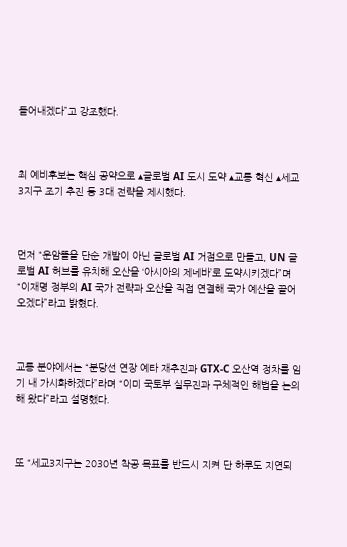들어내겠다”고 강조했다.



최 예비후보는 핵심 공약으로 ▴글로벌 AI 도시 도약 ▴교통 혁신 ▴세교3지구 조기 추진 등 3대 전략을 제시했다.



먼저 “운암뜰을 단순 개발이 아닌 글로벌 AI 거점으로 만들고, UN 글로벌 AI 허브를 유치해 오산을 ‘아시아의 제네바’로 도약시키겠다”며 “이재명 정부의 AI 국가 전략과 오산을 직접 연결해 국가 예산을 끌어오겠다”라고 밝혔다.



교통 분야에서는 “분당선 연장 예타 재추진과 GTX-C 오산역 정차를 임기 내 가시화하겠다”라며 “이미 국토부 실무진과 구체적인 해법을 논의해 왔다”라고 설명했다.



또 “세교3지구는 2030년 착공 목표를 반드시 지켜 단 하루도 지연되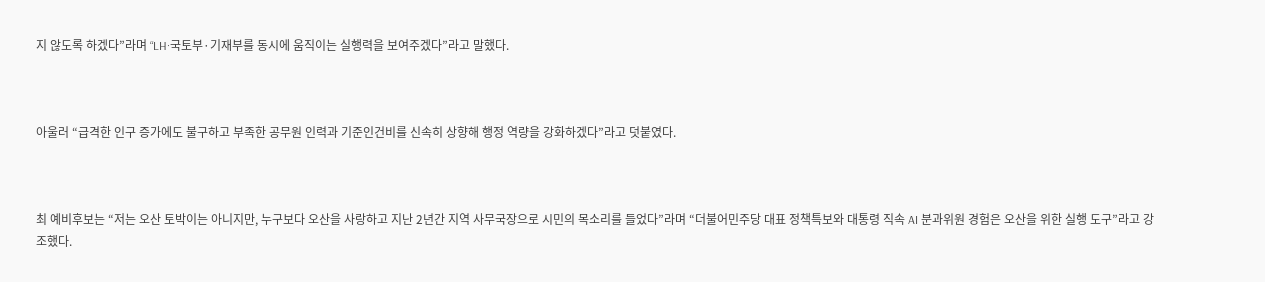지 않도록 하겠다”라며 “LH·국토부·기재부를 동시에 움직이는 실행력을 보여주겠다”라고 말했다.



아울러 “급격한 인구 증가에도 불구하고 부족한 공무원 인력과 기준인건비를 신속히 상향해 행정 역량을 강화하겠다”라고 덧붙였다.



최 예비후보는 “저는 오산 토박이는 아니지만, 누구보다 오산을 사랑하고 지난 2년간 지역 사무국장으로 시민의 목소리를 들었다”라며 “더불어민주당 대표 정책특보와 대통령 직속 AI 분과위원 경험은 오산을 위한 실행 도구”라고 강조했다.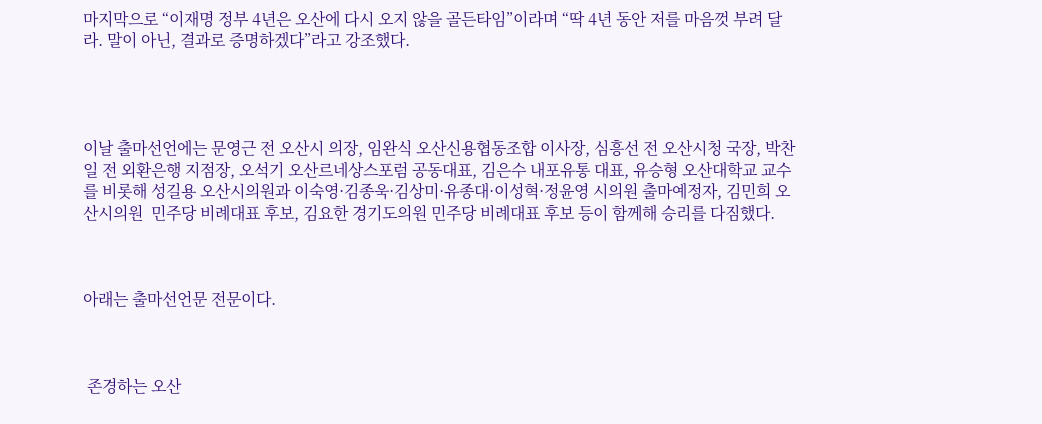마지막으로 “이재명 정부 4년은 오산에 다시 오지 않을 골든타임”이라며 “딱 4년 동안 저를 마음껏 부려 달라. 말이 아닌, 결과로 증명하겠다”라고 강조했다.




이날 출마선언에는 문영근 전 오산시 의장, 임완식 오산신용협동조합 이사장, 심흥선 전 오산시청 국장, 박찬일 전 외환은행 지점장, 오석기 오산르네상스포럼 공동대표, 김은수 내포유통 대표, 유승형 오산대학교 교수를 비롯해 성길용 오산시의원과 이숙영·김종욱·김상미·유종대·이성혁·정윤영 시의원 출마예정자, 김민희 오산시의원  민주당 비례대표 후보, 김요한 경기도의원 민주당 비례대표 후보 등이 함께해 승리를 다짐했다.



아래는 출마선언문 전문이다.



 존경하는 오산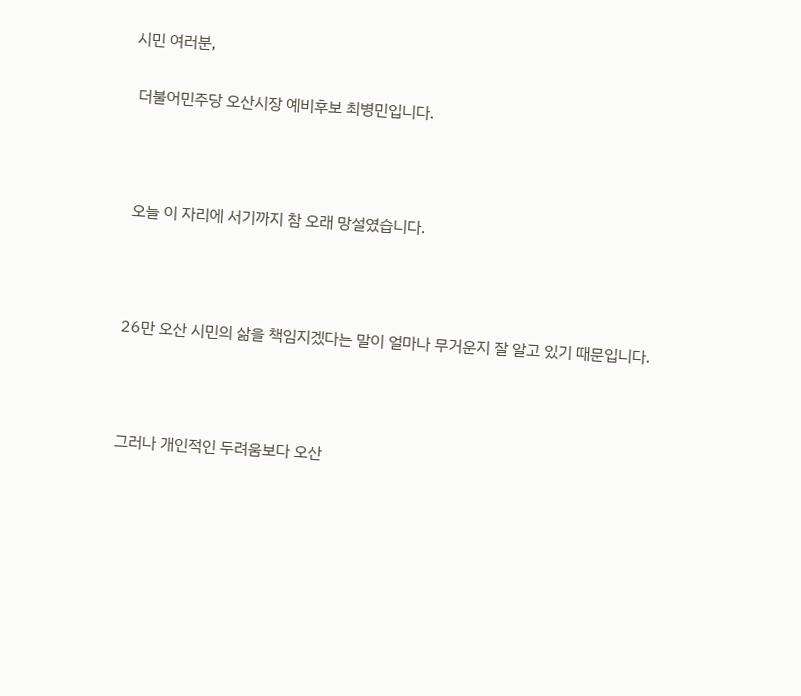시민 여러분,

 더불어민주당 오산시장 예비후보 최병민입니다.



 오늘 이 자리에 서기까지 참 오래 망설였습니다.



26만 오산 시민의 삶을 책임지겠다는 말이 얼마나 무거운지 잘 알고 있기 때문입니다.



그러나 개인적인 두려움보다 오산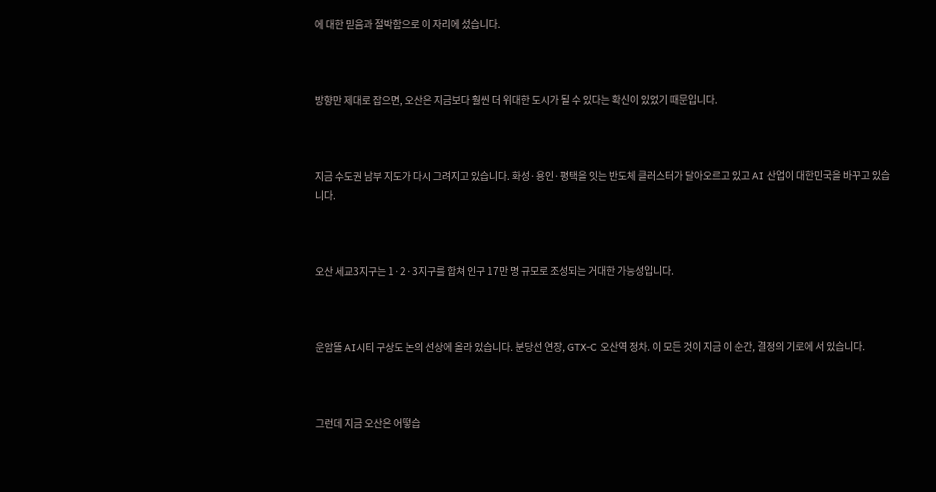에 대한 믿음과 절박함으로 이 자리에 섰습니다.



방향만 제대로 잡으면, 오산은 지금보다 훨씬 더 위대한 도시가 될 수 있다는 확신이 있었기 때문입니다.



지금 수도권 남부 지도가 다시 그려지고 있습니다. 화성·용인·평택을 잇는 반도체 클러스터가 달아오르고 있고 AI 산업이 대한민국을 바꾸고 있습니다.



오산 세교3지구는 1·2·3지구를 합쳐 인구 17만 명 규모로 조성되는 거대한 가능성입니다.



운암뜰 AI시티 구상도 논의 선상에 올라 있습니다. 분당선 연장, GTX-C 오산역 정차. 이 모든 것이 지금 이 순간, 결정의 기로에 서 있습니다.



그런데 지금 오산은 어떻습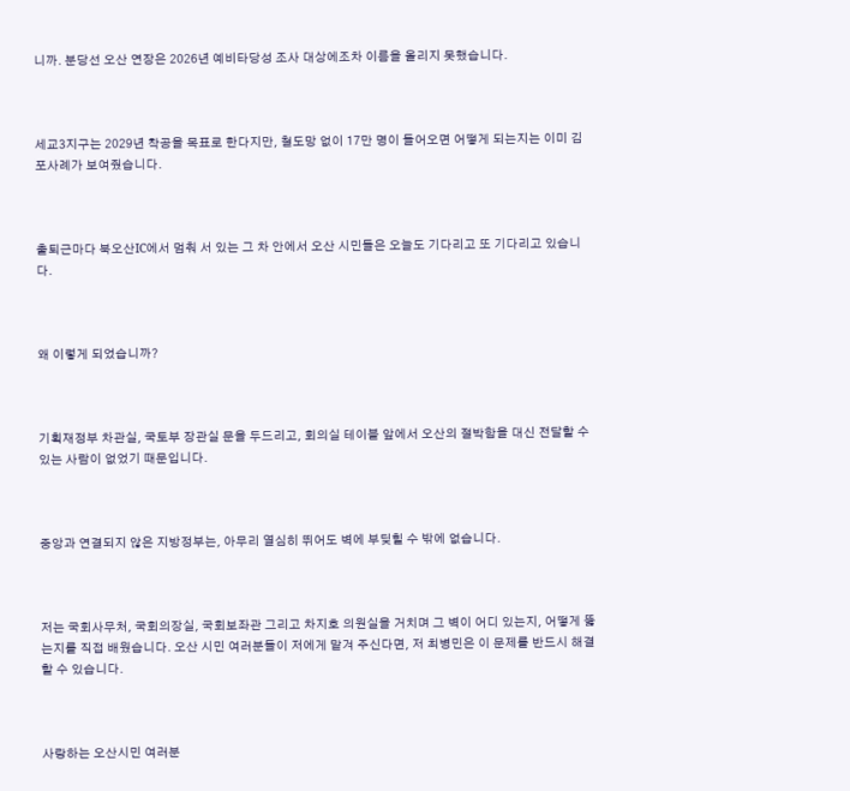니까. 분당선 오산 연장은 2026년 예비타당성 조사 대상에조차 이름을 올리지 못했습니다.



세교3지구는 2029년 착공을 목표로 한다지만, 철도망 없이 17만 명이 들어오면 어떻게 되는지는 이미 김포사례가 보여줬습니다.



출퇴근마다 북오산IC에서 멈춰 서 있는 그 차 안에서 오산 시민들은 오늘도 기다리고 또 기다리고 있습니다.



왜 이렇게 되었습니까?



기획재정부 차관실, 국토부 장관실 문을 두드리고, 회의실 테이블 앞에서 오산의 절박함을 대신 전달할 수 있는 사람이 없었기 때문입니다.



중앙과 연결되지 않은 지방정부는, 아무리 열심히 뛰어도 벽에 부딪힐 수 밖에 없습니다.



저는 국회사무처, 국회의장실, 국회보좌관 그리고 차지호 의원실을 거치며 그 벽이 어디 있는지, 어떻게 뚫는지를 직접 배웠습니다. 오산 시민 여러분들이 저에게 맡겨 주신다면, 저 최병민은 이 문제를 반드시 해결할 수 있습니다.



사랑하는 오산시민 여러분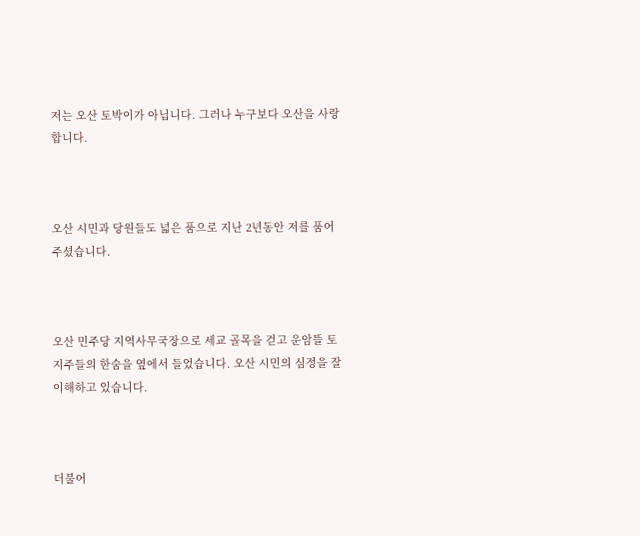저는 오산 토박이가 아닙니다. 그러나 누구보다 오산을 사랑합니다.



오산 시민과 당원들도 넓은 품으로 지난 2년동안 저를 품어주셨습니다.



오산 민주당 지역사무국장으로 세교 골목을 걷고 운암뜰 토지주들의 한숨을 옆에서 들었습니다. 오산 시민의 심정을 잘 이해하고 있습니다.



더불어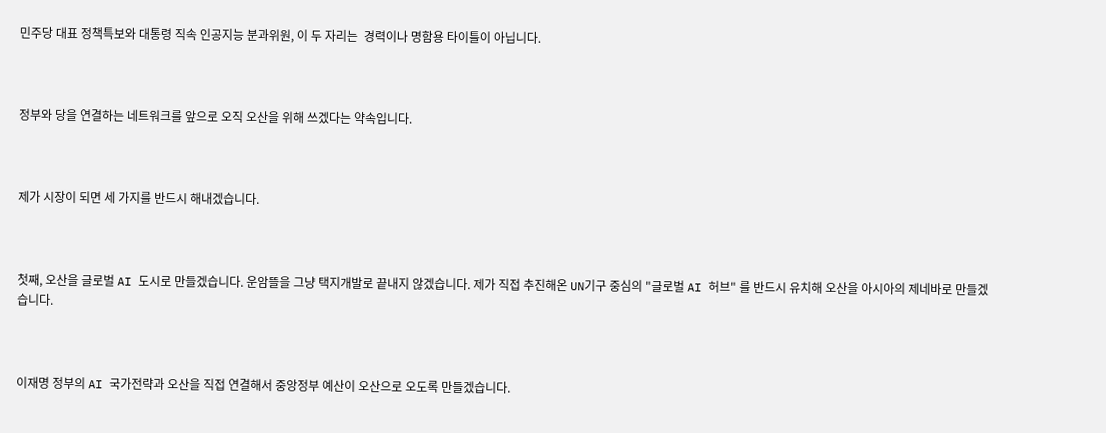민주당 대표 정책특보와 대통령 직속 인공지능 분과위원, 이 두 자리는  경력이나 명함용 타이틀이 아닙니다.



정부와 당을 연결하는 네트워크를 앞으로 오직 오산을 위해 쓰겠다는 약속입니다.



제가 시장이 되면 세 가지를 반드시 해내겠습니다.



첫째, 오산을 글로벌 AI 도시로 만들겠습니다. 운암뜰을 그냥 택지개발로 끝내지 않겠습니다. 제가 직접 추진해온 UN기구 중심의 "글로벌 AI 허브" 를 반드시 유치해 오산을 아시아의 제네바로 만들겠습니다.



이재명 정부의 AI 국가전략과 오산을 직접 연결해서 중앙정부 예산이 오산으로 오도록 만들겠습니다.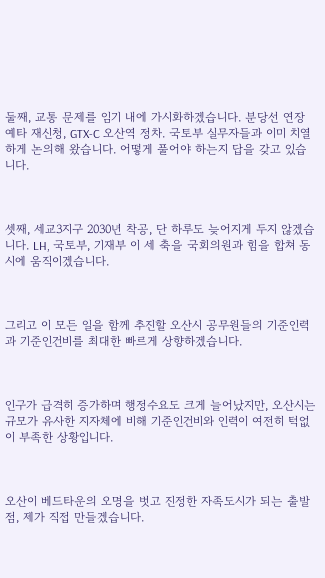둘째, 교통 문제를 임기 내에 가시화하겠습니다. 분당선 연장 예타 재신청, GTX-C 오산역 정차. 국토부 실무자들과 이미 치열하게 논의해 왔습니다. 어떻게 풀어야 하는지 답을 갖고 있습니다.



셋째, 세교3지구 2030년 착공, 단 하루도 늦어지게 두지 않겠습니다. LH, 국토부, 기재부 이 세 축을 국회의원과 힘을 합쳐 동시에 움직이겠습니다.



그리고 이 모든 일을 함께 추진할 오산시 공무원들의 기준인력과 기준인건비를 최대한 빠르게 상향하겠습니다.



인구가 급격히 증가하며 행정수요도 크게 늘어났지만, 오산시는 규모가 유사한 지자체에 비해 기준인건비와 인력이 여전히 턱없이 부족한 상황입니다.



오산이 베드타운의 오명을 벗고 진정한 자족도시가 되는 출발점, 제가 직접 만들겠습니다.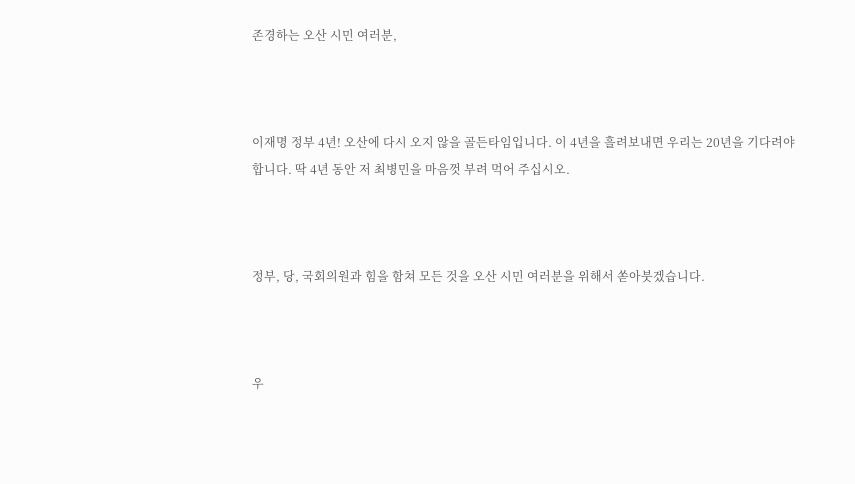존경하는 오산 시민 여러분,



이재명 정부 4년! 오산에 다시 오지 않을 골든타임입니다. 이 4년을 흘려보내면 우리는 20년을 기다려야 합니다. 딱 4년 동안 저 최병민을 마음껏 부려 먹어 주십시오.



정부, 당, 국회의원과 힘을 함쳐 모든 것을 오산 시민 여러분을 위해서 쏟아붓겠습니다.



우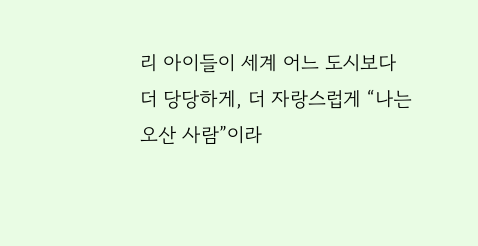리 아이들이 세계 어느 도시보다 더 당당하게, 더 자랑스럽게 “나는 오산 사람”이라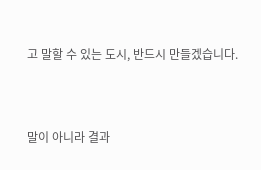고 말할 수 있는 도시, 반드시 만들겠습니다.



말이 아니라 결과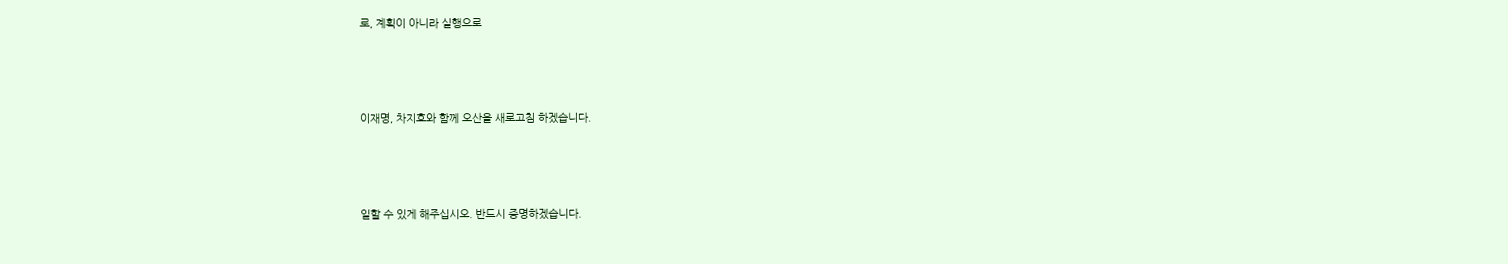로, 계획이 아니라 실행으로



이재명, 차지호와 함께 오산을 새로고침 하겠습니다.



일할 수 있게 해주십시오. 반드시 증명하겠습니다.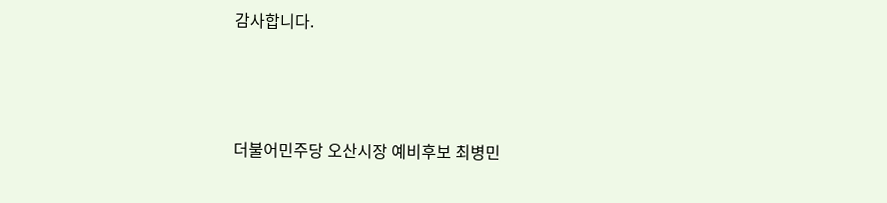감사합니다.



더불어민주당 오산시장 예비후보 최병민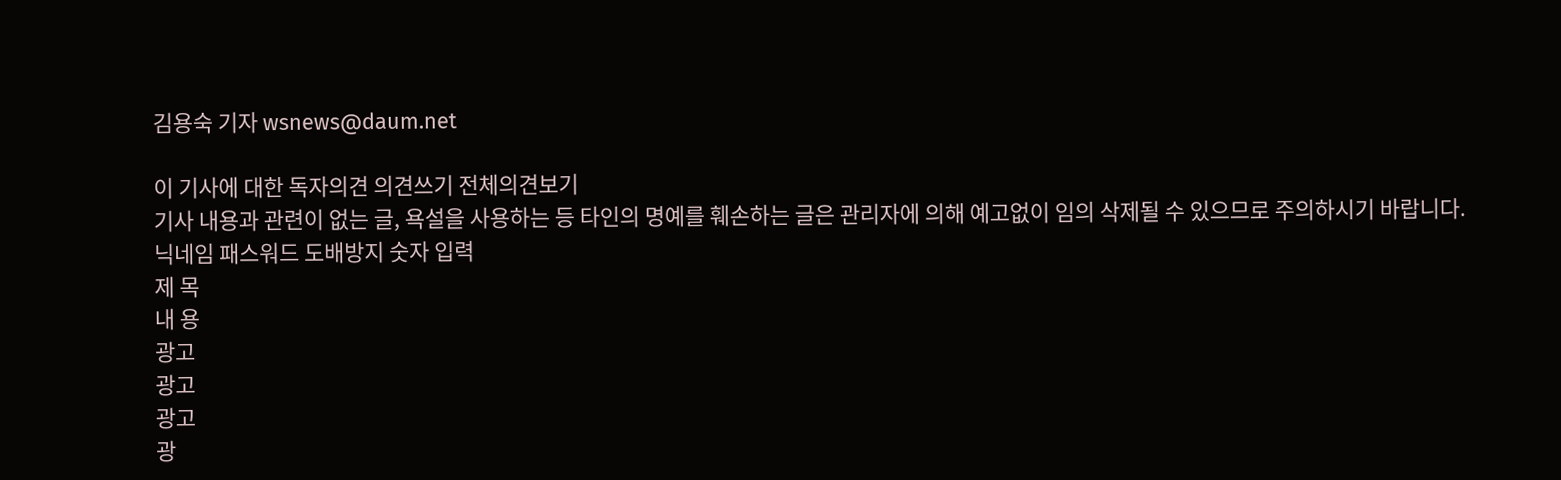김용숙 기자 wsnews@daum.net

이 기사에 대한 독자의견 의견쓰기 전체의견보기
기사 내용과 관련이 없는 글, 욕설을 사용하는 등 타인의 명예를 훼손하는 글은 관리자에 의해 예고없이 임의 삭제될 수 있으므로 주의하시기 바랍니다.
닉네임 패스워드 도배방지 숫자 입력
제 목
내 용
광고
광고
광고
광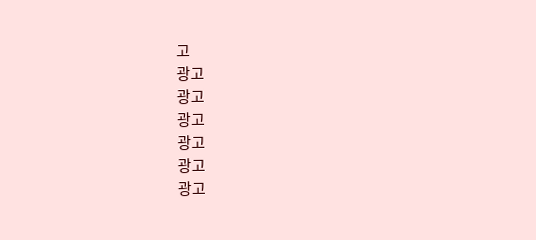고
광고
광고
광고
광고
광고
광고